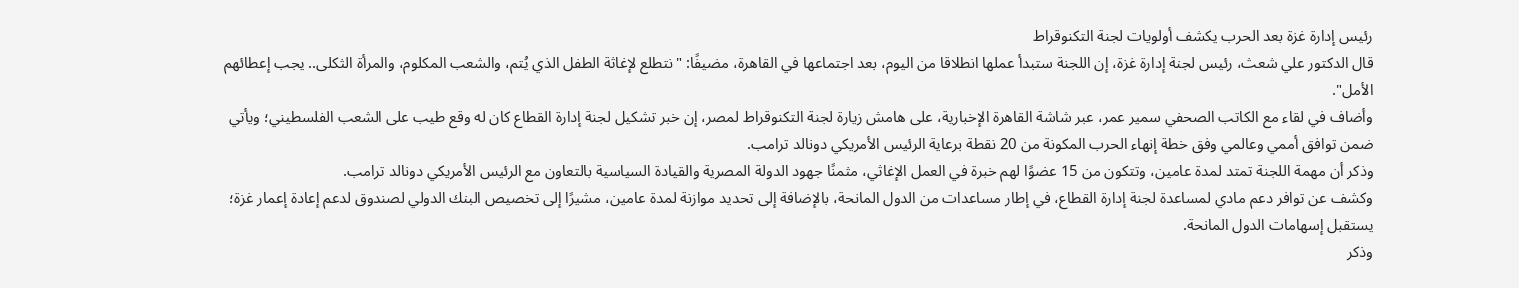رئيس إدارة غزة بعد الحرب يكشف أولويات لجنة التكنوقراط
قال الدكتور علي شعث، رئيس لجنة إدارة غزة، إن اللجنة ستبدأ عملها انطلاقا من اليوم، بعد اجتماعها في القاهرة، مضيفًا: "نتطلع لإغاثة الطفل الذي يُتم، والشعب المكلوم، والمرأة الثكلى.. يجب إعطائهم الأمل".
وأضاف في لقاء مع الكاتب الصحفي سمير عمر، عبر شاشة القاهرة الإخبارية، على هامش زيارة لجنة التكنوقراط لمصر، إن خبر تشكيل لجنة إدارة القطاع كان له وقع طيب على الشعب الفلسطيني؛ ويأتي ضمن توافق أممي وعالمي وفق خطة إنهاء الحرب المكونة من 20 نقطة برعاية الرئيس الأمريكي دونالد ترامب.
وذكر أن مهمة اللجنة تمتد لمدة عامين، وتتكون من 15 عضوًا لهم خبرة في العمل الإغاثي، مثمنًا جهود الدولة المصرية والقيادة السياسية بالتعاون مع الرئيس الأمريكي دونالد ترامب.
وكشف عن توافر دعم مادي لمساعدة لجنة إدارة القطاع، في إطار مساعدات من الدول المانحة، بالإضافة إلى تحديد موازنة لمدة عامين، مشيرًا إلى تخصيص البنك الدولي لصندوق لدعم إعادة إعمار غزة؛ يستقبل إسهامات الدول المانحة.
وذكر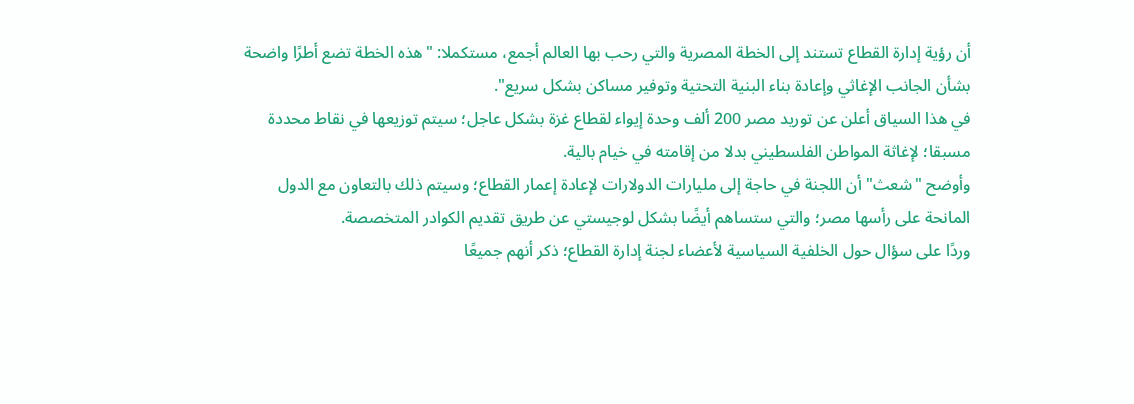أن رؤية إدارة القطاع تستند إلى الخطة المصرية والتي رحب بها العالم أجمع، مستكملا: "هذه الخطة تضع أطرًا واضحة بشأن الجانب الإغاثي وإعادة بناء البنية التحتية وتوفير مساكن بشكل سريع".
في هذا السياق أعلن عن توريد مصر 200 ألف وحدة إيواء لقطاع غزة بشكل عاجل؛ سيتم توزيعها في نقاط محددة مسبقا؛ لإغاثة المواطن الفلسطيني بدلا من إقامته في خيام بالية.
وأوضح "شعث" أن اللجنة في حاجة إلى مليارات الدولارات لإعادة إعمار القطاع؛ وسيتم ذلك بالتعاون مع الدول المانحة على رأسها مصر؛ والتي ستساهم أيضًا بشكل لوجيستي عن طريق تقديم الكوادر المتخصصة.
وردًا على سؤال حول الخلفية السياسية لأعضاء لجنة إدارة القطاع؛ ذكر أنهم جميعًا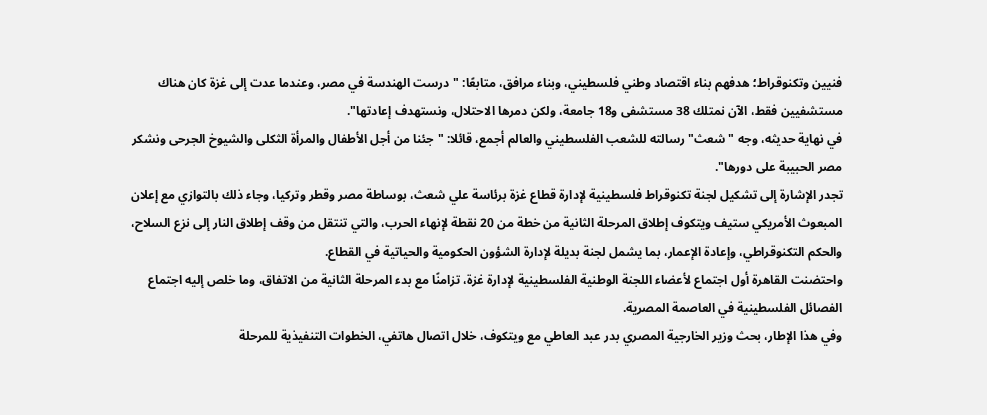فنيين وتكنوقراط؛ هدفهم بناء اقتصاد وطني فلسطيني، وبناء مرافق، متابعًا: "درست الهندسة في مصر، وعندما عدت إلى غزة كان هناك مستشفيين فقط، الآن نمتلك 38 مستشفى و18 جامعة، ولكن دمرها الاحتلال، ونستهدف إعادتها".
في نهاية حديثه، وجه "شعث" رسالته للشعب الفلسطيني والعالم أجمع، قائلا: "جئنا من أجل الأطفال والمرأة الثكلى والشيوخ الجرحى ونشكر مصر الحبيبة على دورها".
تجدر الإشارة إلى تشكيل لجنة تكنوقراط فلسطينية لإدارة قطاع غزة برئاسة علي شعث، بوساطة مصر وقطر وتركيا، وجاء ذلك بالتوازي مع إعلان المبعوث الأمريكي ستيف ويتكوف إطلاق المرحلة الثانية من خطة من 20 نقطة لإنهاء الحرب، والتي تنتقل من وقف إطلاق النار إلى نزع السلاح، والحكم التكنوقراطي، وإعادة الإعمار، بما يشمل لجنة بديلة لإدارة الشؤون الحكومية والحياتية في القطاع.
واحتضنت القاهرة أول اجتماع لأعضاء اللجنة الوطنية الفلسطينية لإدارة غزة، تزامنًا مع بدء المرحلة الثانية من الاتفاق، وما خلص إليه اجتماع الفصائل الفلسطينية في العاصمة المصرية.
وفي هذا الإطار، بحث وزير الخارجية المصري بدر عبد العاطي مع ويتكوف، خلال اتصال هاتفي، الخطوات التنفيذية للمرحلة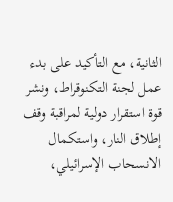الثانية، مع التأكيد على بدء عمل لجنة التكنوقراط، ونشر قوة استقرار دولية لمراقبة وقف إطلاق النار، واستكمال الانسحاب الإسرائيلي،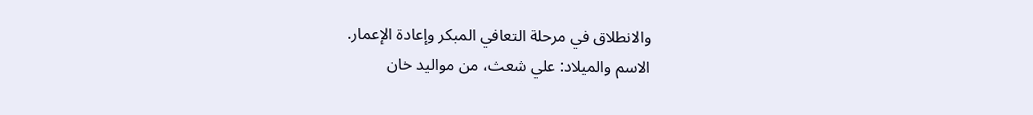والانطلاق في مرحلة التعافي المبكر وإعادة الإعمار.
الاسم والميلاد: علي شعث، من مواليد خان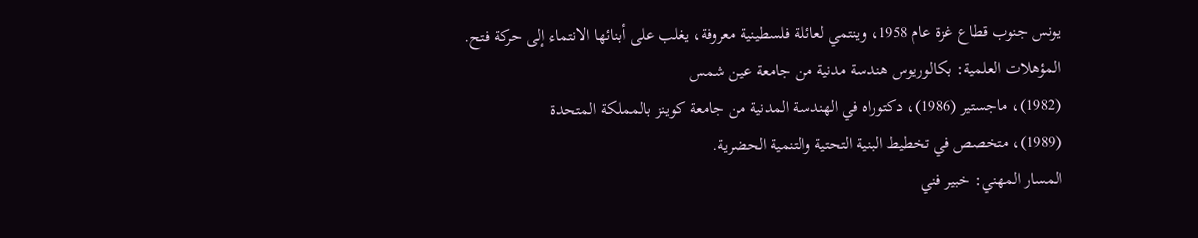يونس جنوب قطاع غزة عام 1958، وينتمي لعائلة فلسطينية معروفة، يغلب على أبنائها الانتماء إلى حركة فتح.
المؤهلات العلمية: بكالوريوس هندسة مدنية من جامعة عين شمس
(1982)، ماجستير (1986)، دكتوراه في الهندسة المدنية من جامعة كوينز بالمملكة المتحدة
(1989)، متخصص في تخطيط البنية التحتية والتنمية الحضرية.
المسار المهني: خبير فني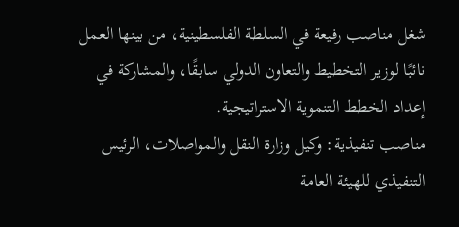شغل مناصب رفيعة في السلطة الفلسطينية، من بينها العمل نائبًا لوزير التخطيط والتعاون الدولي سابقًا، والمشاركة في إعداد الخطط التنموية الاستراتيجية.
مناصب تنفيذية: وكيل وزارة النقل والمواصلات، الرئيس التنفيذي للهيئة العامة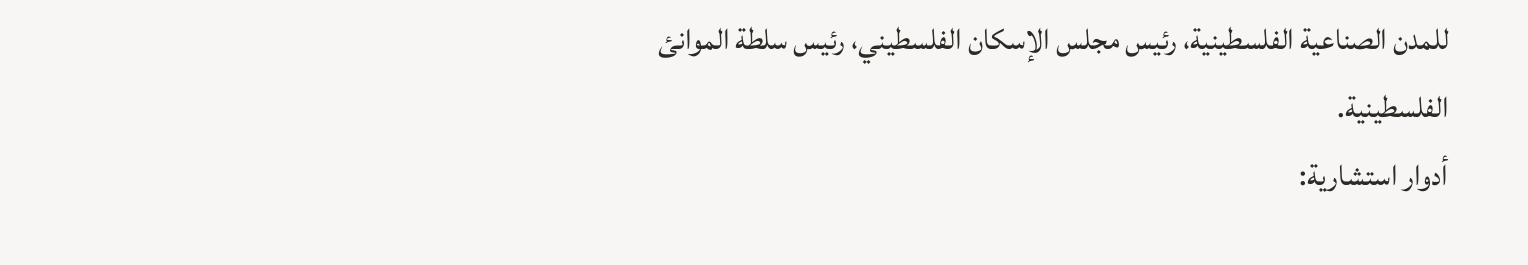للمدن الصناعية الفلسطينية، رئيس مجلس الإسكان الفلسطيني، رئيس سلطة الموانئ الفلسطينية.
أدوار استشارية: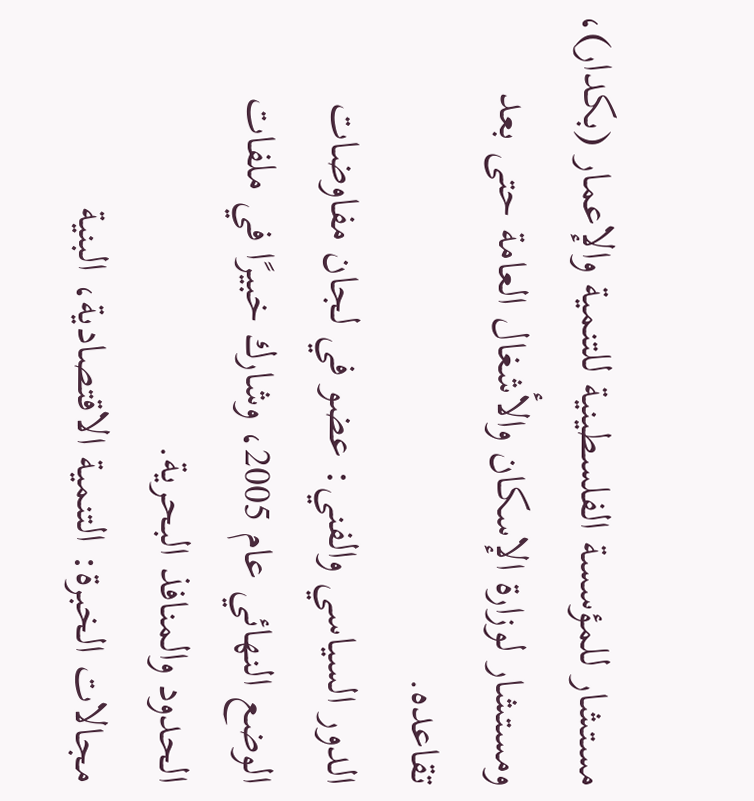مستشار للمؤسسة الفلسطينية للتنمية والإعمار (بكدار)، ومستشار لوزارة الإسكان والأشغال العامة حتى بعد تقاعده.
الدور السياسي والفني: عضو في لجان مفاوضات الوضع النهائي عام 2005، وشارك خبيرًا في ملفات الحدود والمنافذ البحرية.
مجالات الخبرة: التنمية الاقتصادية، البنية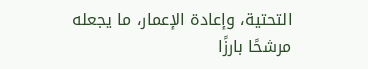التحتية، وإعادة الإعمار، ما يجعله مرشحًا بارزًا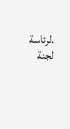.لرئاسة لجنة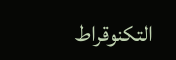التكنوقراط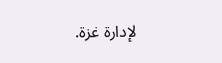لإدارة غزة.